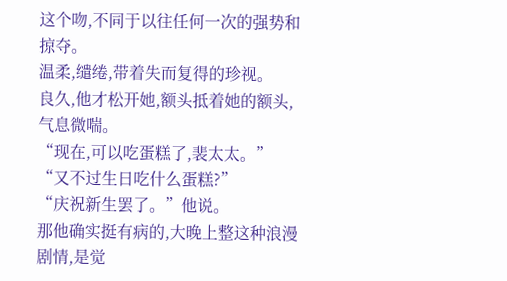这个吻,不同于以往任何一次的强势和掠夺。
温柔,缱绻,带着失而复得的珍视。
良久,他才松开她,额头抵着她的额头,气息微喘。
“现在,可以吃蛋糕了,裴太太。”
“又不过生日吃什么蛋糕?”
“庆祝新生罢了。”他说。
那他确实挺有病的,大晚上整这种浪漫剧情,是觉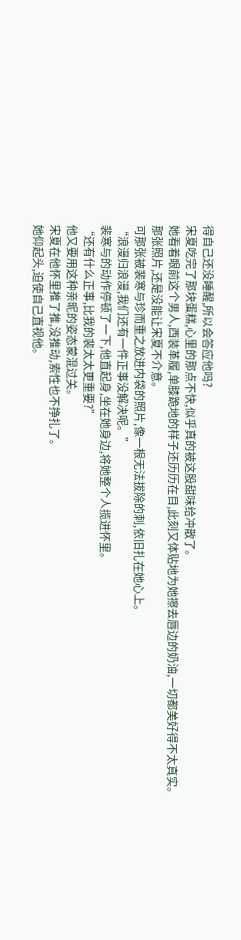得自己还没睡醒,所以会答应他吗?
宋夏吃完了那块蛋糕,心里的那点不快,似乎真的被这股甜味给冲散了。
她看着眼前这个男人,西装革履,单膝跪地的样子还历历在目,此刻又体贴地为她擦去唇边的奶油,一切都美好得不太真实。
那张照片,还是没能让宋夏不介意。
可那张被裴寒与珍而重之放进内袋的照片,像一根无法拔除的刺,依旧扎在她心上。
“浪漫归浪漫,我们还有一件正事没解决呢。”
裴寒与的动作停顿了一下,他直起身,坐在她身边,将她整个人揽进怀里。
“还有什么正事,比我的裴太太更重要?”
他又要用这种亲昵的姿态蒙混过关。
宋夏在他怀里推了推,没推动,索性也不挣扎了。
她仰起头,迫使自己直视他。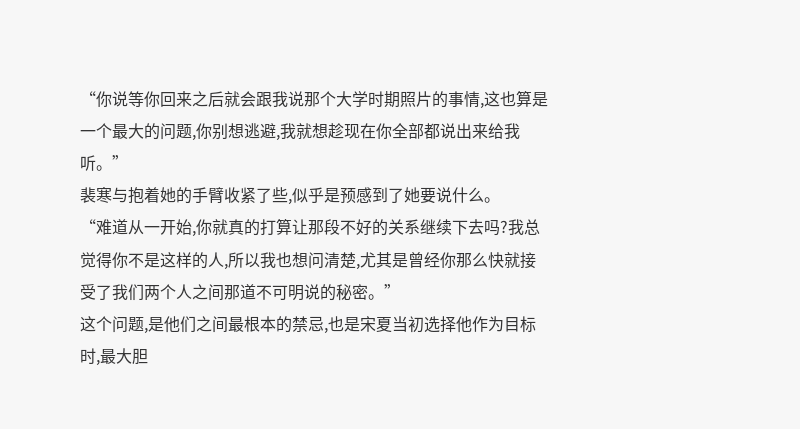“你说等你回来之后就会跟我说那个大学时期照片的事情,这也算是一个最大的问题,你别想逃避,我就想趁现在你全部都说出来给我听。”
裴寒与抱着她的手臂收紧了些,似乎是预感到了她要说什么。
“难道从一开始,你就真的打算让那段不好的关系继续下去吗?我总觉得你不是这样的人,所以我也想问清楚,尤其是曾经你那么快就接受了我们两个人之间那道不可明说的秘密。”
这个问题,是他们之间最根本的禁忌,也是宋夏当初选择他作为目标时,最大胆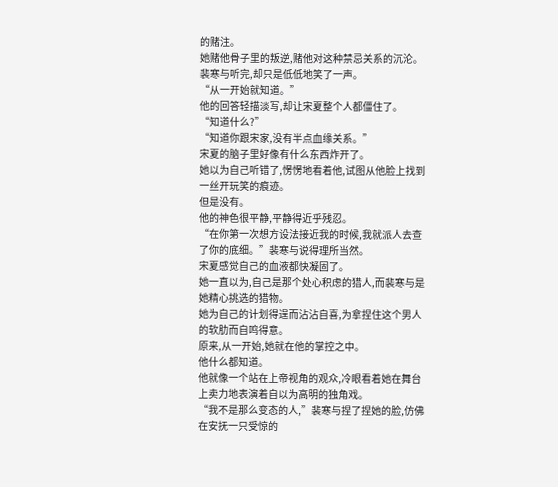的赌注。
她赌他骨子里的叛逆,赌他对这种禁忌关系的沉沦。
裴寒与听完,却只是低低地笑了一声。
“从一开始就知道。”
他的回答轻描淡写,却让宋夏整个人都僵住了。
“知道什么?”
“知道你跟宋家,没有半点血缘关系。”
宋夏的脑子里好像有什么东西炸开了。
她以为自己听错了,愣愣地看着他,试图从他脸上找到一丝开玩笑的痕迹。
但是没有。
他的神色很平静,平静得近乎残忍。
“在你第一次想方设法接近我的时候,我就派人去查了你的底细。”裴寒与说得理所当然。
宋夏感觉自己的血液都快凝固了。
她一直以为,自己是那个处心积虑的猎人,而裴寒与是她精心挑选的猎物。
她为自己的计划得逞而沾沾自喜,为拿捏住这个男人的软肋而自鸣得意。
原来,从一开始,她就在他的掌控之中。
他什么都知道。
他就像一个站在上帝视角的观众,冷眼看着她在舞台上卖力地表演着自以为高明的独角戏。
“我不是那么变态的人,”裴寒与捏了捏她的脸,仿佛在安抚一只受惊的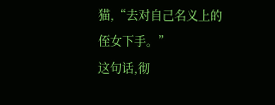猫,“去对自己名义上的侄女下手。”
这句话,彻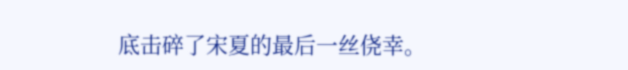底击碎了宋夏的最后一丝侥幸。